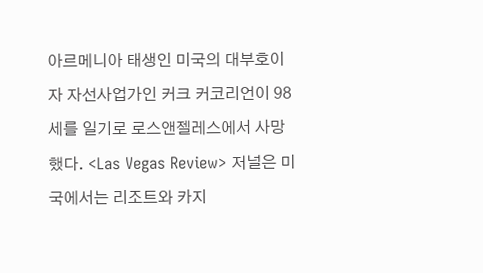아르메니아 태생인 미국의 대부호이자 자선사업가인 커크 커코리언이 98세를 일기로 로스앤젤레스에서 사망했다. <Las Vegas Review> 저널은 미국에서는 리조트와 카지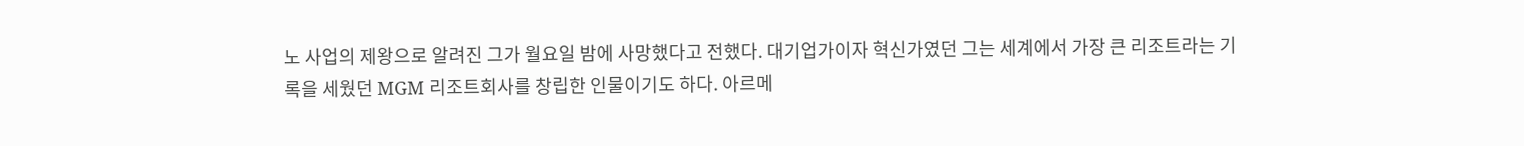노 사업의 제왕으로 알려진 그가 월요일 밤에 사망했다고 전했다. 대기업가이자 혁신가였던 그는 세계에서 가장 큰 리조트라는 기록을 세웠던 MGM 리조트회사를 창립한 인물이기도 하다. 아르메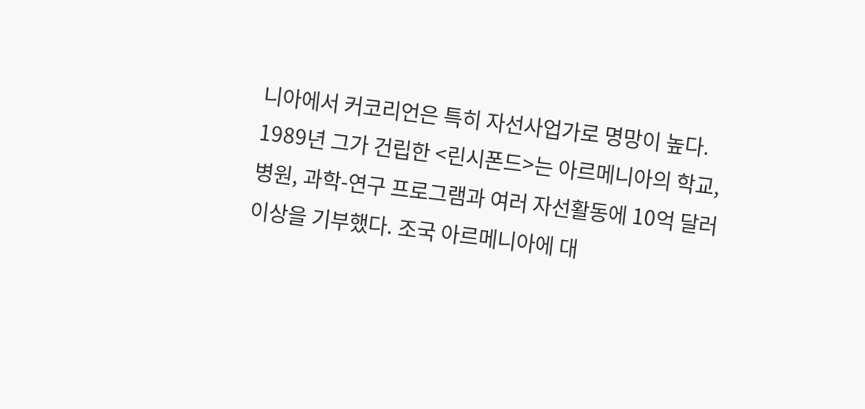니아에서 커코리언은 특히 자선사업가로 명망이 높다. 1989년 그가 건립한 <린시폰드>는 아르메니아의 학교, 병원, 과학-연구 프로그램과 여러 자선활동에 10억 달러 이상을 기부했다. 조국 아르메니아에 대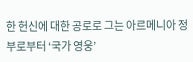한 헌신에 대한 공로로 그는 아르메니아 정부로부터 ‘국가 영웅’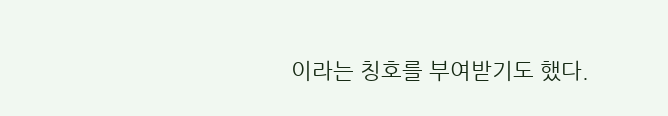이라는 칭호를 부여받기도 했다.